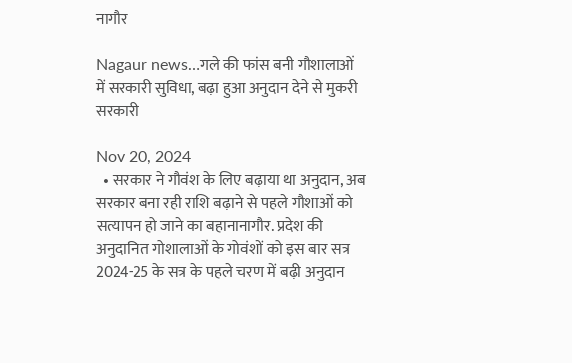नागौर

Nagaur news…गले की फांस बनी गौशालाओं में सरकारी सुविधा, बढ़ा हुआ अनुदान देने से मुकरी सरकारी

Nov 20, 2024
  • सरकार ने गौवंश के लिए बढ़ाया था अनुदान, अब सरकार बना रही राशि बढ़ाने से पहले गौशाओं को सत्यापन हो जाने का बहानानागौर. प्रदेश की अनुदानित गोशालाओं के गोवंशों को इस बार सत्र 2024-25 के सत्र के पहले चरण में बढ़ी अनुदान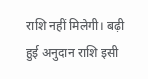राशि नहीं मिलेगी। बढ़ी हुई अनुदान राशि इसी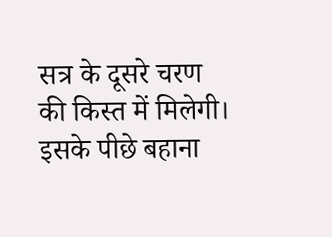सत्र के दूसरे चरण की किस्त में मिलेगी। इसके पीछे बहाना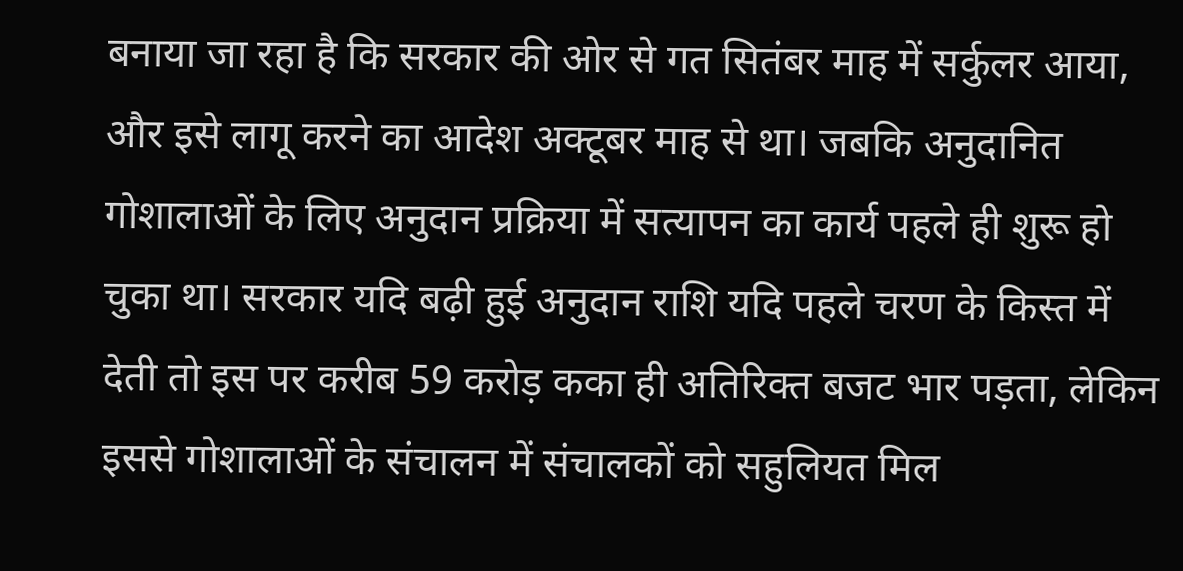बनाया जा रहा है कि सरकार की ओर से गत सितंबर माह में सर्कुलर आया, और इसे लागू करने का आदेश अक्टूबर माह से था। जबकि अनुदानित गोशालाओं के लिए अनुदान प्रक्रिया में सत्यापन का कार्य पहले ही शुरू हो चुका था। सरकार यदि बढ़ी हुई अनुदान राशि यदि पहले चरण के किस्त में देती तो इस पर करीब 59 करोड़ कका ही अतिरिक्त बजट भार पड़ता, लेकिन इससे गोशालाओं के संचालन में संचालकों को सहुलियत मिल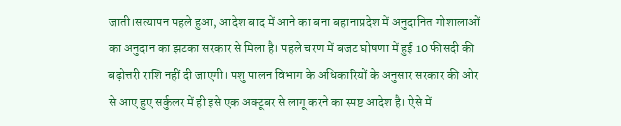जाती।सत्यापन पहले हुआ, आदेश बाद में आने का बना बहानाप्रदेश में अनुदानित गोशालाओं का अनुदान का झटका सरकार से मिला है। पहले चरण में बजट घोषणा में हुई 10 फीसदी की बढ़ोत्तरी राशि नहीं दी जाएगी। पशु पालन विभाग के अधिकारियों के अनुसार सरकार की ओर से आए हुए सर्कुलर में ही इसे एक अक्टूबर से लागू करने का स्पष्ट आदेश है। ऐसे में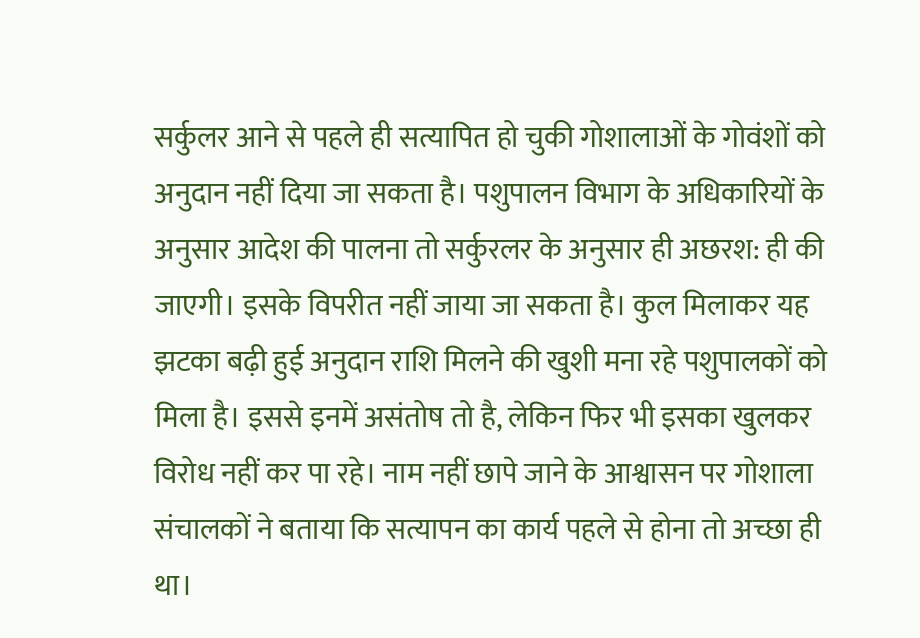सर्कुलर आने से पहले ही सत्यापित हो चुकी गोशालाओं के गोवंशों को अनुदान नहीं दिया जा सकता है। पशुपालन विभाग के अधिकारियों के अनुसार आदेश की पालना तो सर्कुरलर के अनुसार ही अछरश: ही की जाएगी। इसके विपरीत नहीं जाया जा सकता है। कुल मिलाकर यह झटका बढ़ी हुई अनुदान राशि मिलने की खुशी मना रहे पशुपालकों को मिला है। इससे इनमें असंतोष तो है, लेकिन फिर भी इसका खुलकर विरोध नहीं कर पा रहे। नाम नहीं छापे जाने के आश्वासन पर गोशाला संचालकों ने बताया कि सत्यापन का कार्य पहले से होना तो अच्छा ही था।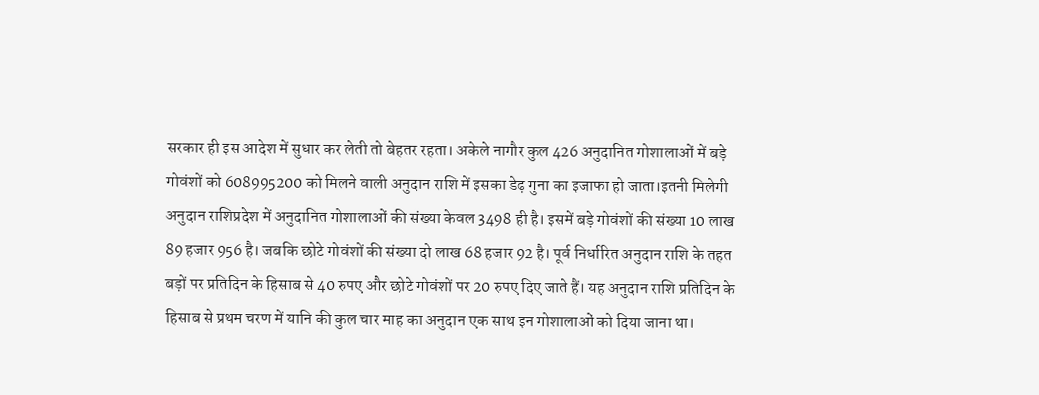सरकार ही इस आदेश में सुधार कर लेती तो बेहतर रहता। अकेले नागौर कुल 426 अनुदानित गोशालाओं में बड़े गोवंशों को 608995200 को मिलने वाली अनुदान राशि में इसका डेढ़ गुना का इजाफा हो जाता।इतनी मिलेगी अनुदान राशिप्रदेश में अनुदानित गोशालाओं की संख्या केवल 3498 ही है। इसमें बड़े गोवंशों की संख्या 10 लाख 89 हजार 956 है। जबकि छोटे गोवंशों की संख्या दो लाख 68 हजार 92 है। पूर्व निर्धारित अनुदान राशि के तहत बड़ों पर प्रतिदिन के हिसाब से 40 रुपए और छोटे गोवंशों पर 20 रुपए दिए जाते हैं। यह अनुदान राशि प्रतिदिन के हिसाब से प्रथम चरण में यानि की कुल चार माह का अनुदान एक साथ इन गोशालाओं को दिया जाना था।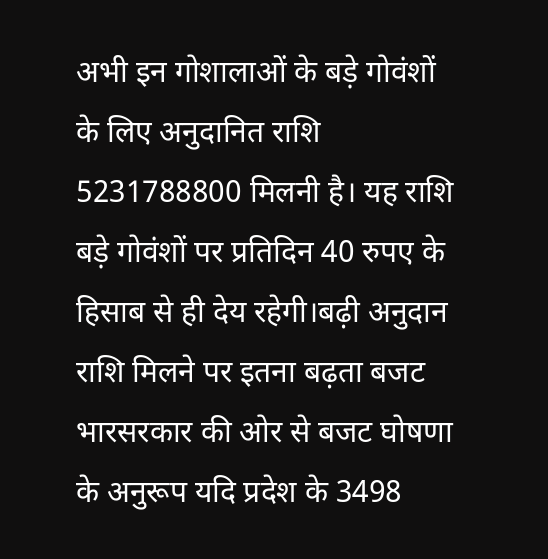अभी इन गोशालाओं के बड़े गोवंशों के लिए अनुदानित राशि 5231788800 मिलनी है। यह राशि बड़े गोवंशों पर प्रतिदिन 40 रुपए के हिसाब से ही देय रहेगी।बढ़ी अनुदान राशि मिलने पर इतना बढ़ता बजट भारसरकार की ओर से बजट घोषणा के अनुरूप यदि प्रदेश के 3498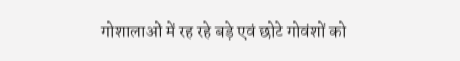गोशालाओं में रह रहे बड़े एवं छोटे गोवंशों को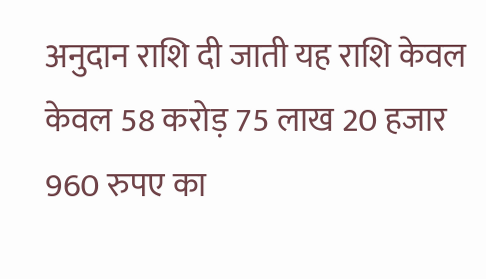अनुदान राशि दी जाती यह राशि केवल केवल 58 करोड़ 75 लाख 20 हजार 960 रुपए का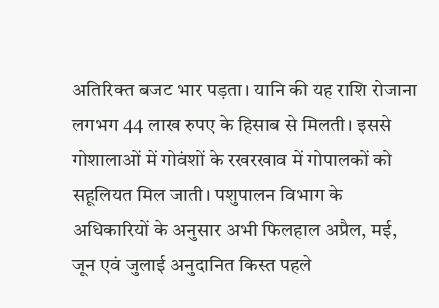अतिरिक्त बजट भार पड़ता। यानि की यह राशि रोजाना लगभग 44 लाख रुपए के हिसाब से मिलती। इससे गोशालाओं में गोवंशों के रखरखाव में गोपालकों को सहूलियत मिल जाती। पशुपालन विभाग के अधिकारियों के अनुसार अभी फिलहाल अप्रैल, मई, जून एवं जुलाई अनुदानित किस्त पहले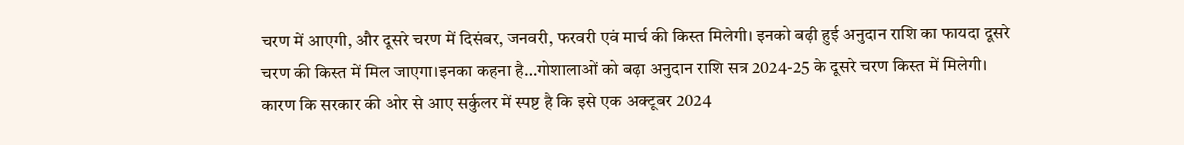चरण में आएगी, और दूसरे चरण में दिसंबर, जनवरी, फरवरी एवं मार्च की किस्त मिलेगी। इनको बढ़ी हुई अनुदान राशि का फायदा दूसरे चरण की किस्त में मिल जाएगा।इनका कहना है…गोशालाओं को बढ़ा अनुदान राशि सत्र 2024-25 के दूसरे चरण किस्त में मिलेगी। कारण कि सरकार की ओर से आए सर्कुलर में स्पष्ट है कि इसे एक अक्टूबर 2024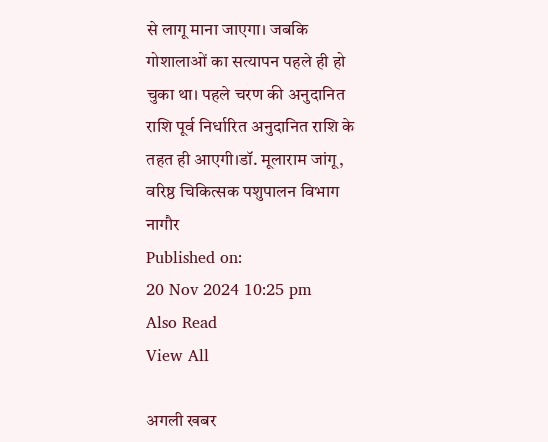से लागू माना जाएगा। जबकि गोशालाओं का सत्यापन पहले ही हो चुका था। पहले चरण की अनुदानित राशि पूर्व निर्धारित अनुदानित राशि के तहत ही आएगी।डॉ. मूलाराम जांगू, वरिष्ठ चिकित्सक पशुपालन विभाग नागौर
Published on:
20 Nov 2024 10:25 pm
Also Read
View All

अगली खबर